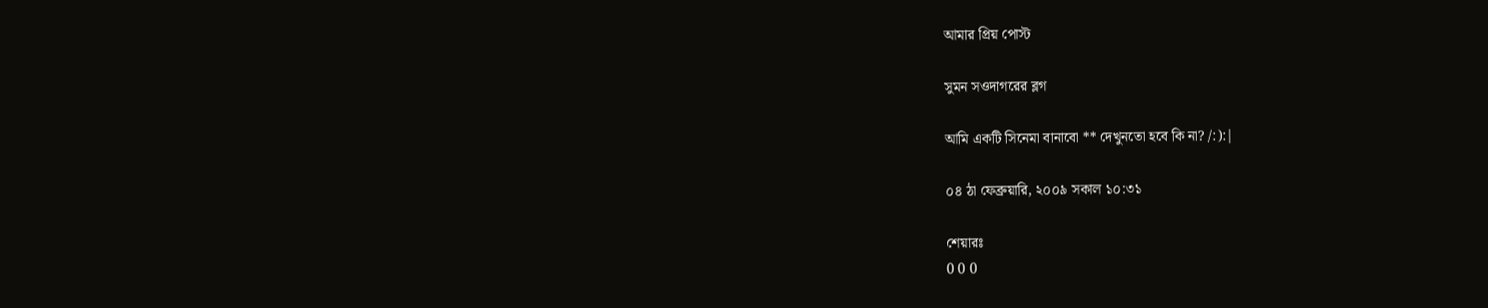আমার প্রিয় পোস্ট

সুমন সওদাগরের ব্লগ

আমি একটি সিনেমা বানাবো ** দেখুনতো হবে কি না? /:):|

০৪ ঠা ফেব্রুয়ারি, ২০০৯ সকাল ১০:৩১

শেয়ারঃ
0 0 0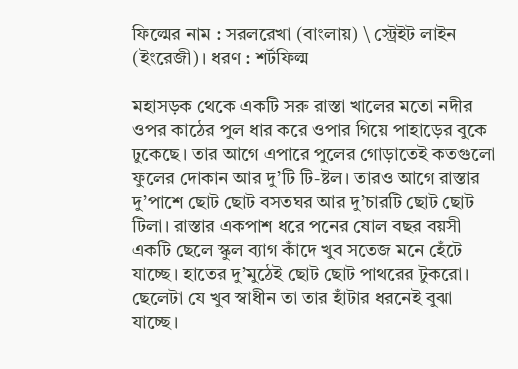ফিল্মের নাম : সরলরেখা (বাংলায়) \ স্ট্রেইট লাইন (ইংরেজী)। ধরণ : শর্টফিল্ম

মহাসড়ক থেকে একটি সরু রাস্তা খালের মতো নদীর ওপর কাঠের পুল ধার করে ওপার গিয়ে পাহাড়ের বুকে ঢুকেছে। তার আগে এপারে পুলের গোড়াতেই কতগুলো ফুলের দোকান আর দু’টি টি-ষ্টল। তারও আগে রাস্তার দু’পাশে ছোট ছোট বসতঘর আর দু’চারটি ছোট ছোট টিলা। রাস্তার একপাশ ধরে পনের ষোল বছর বয়সী একটি ছেলে স্কুল ব্যাগ কাঁদে খুব সতেজ মনে হেঁটে যাচ্ছে। হাতের দু’মুঠেই ছোট ছোট পাথরের টুকরো। ছেলেটা যে খুব স্বাধীন তা তার হাঁটার ধরনেই বুঝা যাচ্ছে।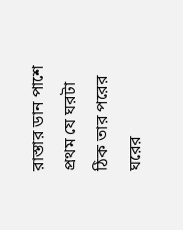রাস্তার ডান পাশে প্রথম যে ঘরটা ঠিক তার পরের ঘরের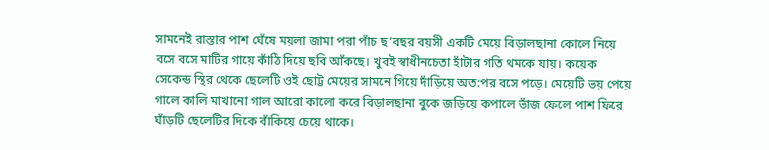সামনেই রাস্তার পাশ ঘেঁষে ময়লা জামা পরা পাঁচ ছ’বছর বয়সী একটি মেয়ে বিড়ালছানা কোলে নিয়ে বসে বসে মাটির গায়ে কাঁঠি দিয়ে ছবি আঁকছে। খুবই স্বাধীনচেতা হাঁটার গতি থমকে যায়। কয়েক সেকেন্ড স্থির থেকে ছেলেটি ওই ছোট্ট মেয়ের সামনে গিয়ে দাঁড়িয়ে অত:পর বসে পড়ে। মেয়েটি ভয় পেয়ে গালে কালি মাখানো গাল আরো কালো করে বিড়ালছানা বুকে জড়িয়ে কপালে ভাঁজ ফেলে পাশ ফিরে ঘাঁড়টি ছেলেটির দিকে বাঁকিয়ে চেয়ে থাকে।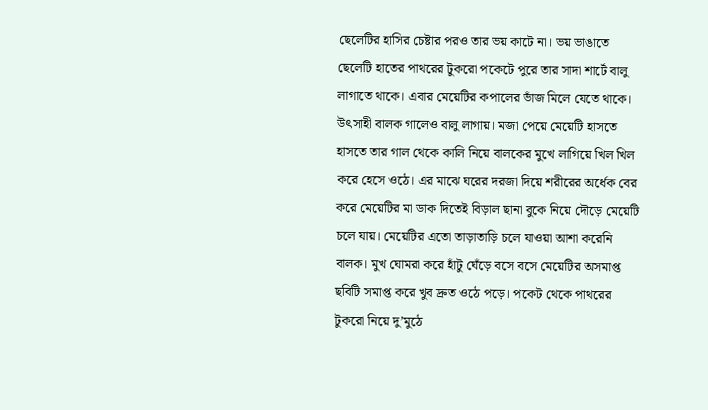ছেলেটির হাসির চেষ্টার পরও তার ভয় কাটে না। ভয় ভাঙাতে ছেলেটি হাতের পাথরের টুকরো পকেটে পুরে তার সাদা শার্টে বালু লাগাতে থাকে। এবার মেয়েটির কপালের ভাঁজ মিলে যেতে থাকে। উৎসাহী বালক গালেও বালু লাগায়। মজা পেয়ে মেয়েটি হাসতে হাসতে তার গাল থেকে কালি নিয়ে বালকের মুখে লাগিয়ে খিল খিল করে হেসে ওঠে। এর মাঝে ঘরের দরজা দিয়ে শরীরের অর্ধেক বের করে মেয়েটির মা ডাক দিতেই বিড়াল ছানা বুকে নিয়ে দৌড়ে মেয়েটি চলে যায়। মেয়েটির এতো তাড়াতাড়ি চলে যাওয়া আশা করেনি বালক। মুখ ঘোমরা করে হাঁটু ঘেঁড়ে বসে বসে মেয়েটির অসমাপ্ত ছবিটি সমাপ্ত করে খুব দ্রুত ওঠে পড়ে। পকেট থেকে পাথরের টুকরো নিয়ে দু’মুঠে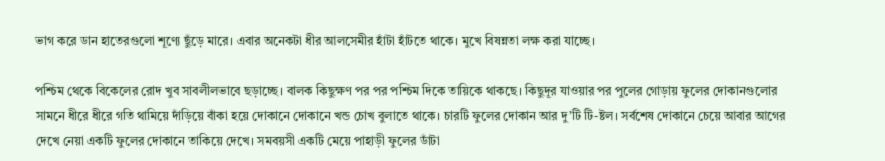ভাগ করে ডান হাতেরগুলো শূণ্যে ছুঁড়ে মারে। এবার অনেকটা ধীর আলসেমীর হাঁটা হাঁটতে থাকে। মুখে বিষন্নতা লক্ষ করা যাচ্ছে।

পশ্চিম থেকে বিকেলের রোদ খুব সাবলীলভাবে ছড়াচ্ছে। বালক কিছুক্ষণ পর পর পশ্চিম দিকে তায়িকে থাকছে। কিছুদূর যাওয়ার পর পুলের গোড়ায় ফুলের দোকানগুলোর সামনে ধীরে ধীরে গতি থামিয়ে দাঁড়িয়ে বাঁকা হয়ে দোকানে দোকানে খন্ড চোখ বুলাতে থাকে। চারটি ফুলের দোকান আর দু’টি টি-ষ্টল। সর্বশেষ দোকানে চেয়ে আবার আগের দেখে নেয়া একটি ফুলের দোকানে তাকিয়ে দেখে। সমবয়সী একটি মেয়ে পাহাড়ী ফুলের ডাঁটা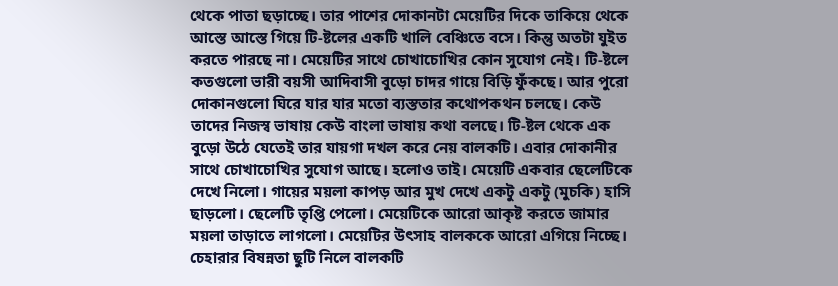থেকে পাতা ছড়াচ্ছে। তার পাশের দোকানটা মেয়েটির দিকে তাকিয়ে থেকে আস্তে আস্তে গিয়ে টি-ষ্টলের একটি খালি বেঞ্চিতে বসে। কিন্তু অতটা যুইত করতে পারছে না। মেয়েটির সাথে চোখাচোখির কোন সুযোগ নেই। টি-ষ্টলে কতগুলো ভারী বয়সী আদিবাসী বুড়ো চাদর গায়ে বিড়ি ফুঁকছে। আর পুরো দোকানগুলো ঘিরে যার যার মতো ব্যস্ততার কথোপকথন চলছে। কেউ তাদের নিজস্ব ভাষায় কেউ বাংলা ভাষায় কথা বলছে। টি-ষ্টল থেকে এক বুড়ো উঠে যেতেই তার যায়গা দখল করে নেয় বালকটি। এবার দোকানীর সাথে চোখাচোখির সুযোগ আছে। হলোও তাই। মেয়েটি একবার ছেলেটিকে দেখে নিলো। গায়ের ময়লা কাপড় আর মুখ দেখে একটু একটু (মুচকি) হাসি ছাড়লো। ছেলেটি তৃপ্তি পেলো। মেয়েটিকে আরো আকৃষ্ট করতে জামার ময়লা তাড়াতে লাগলো। মেয়েটির উৎসাহ বালককে আরো এগিয়ে নিচ্ছে। চেহারার বিষন্নতা ছুটি নিলে বালকটি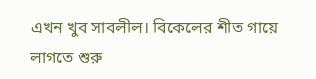এখন খুব সাবলীল। বিকেলের শীত গায়ে লাগতে শুরু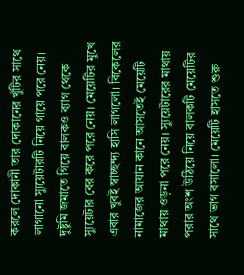করলে দোকানী তার দোকানের খুঁটির সাথে লাগানো স্যুয়েটারটি নিয়ে গায়ে পরে নেয়। দুষ্টুমি জমাতে গিয়ে বালকও ব্যাগ থেকে স্যুয়েটার বের করে পরে নেয়। মেয়েটির মুখে এবার খুবই স্বাচ্ছন্দ্য হাসি লাগলো। বিকেলের নামাজের আযান কানে আসতেই মেয়েটি মাথায় ওড়না পরে নেয়। স্যুয়েটারের মাথায় পরার অংশ উঠিয়ে নিয়ে বালকটি মেয়েটির সাথে ভাগ বসালো। মেয়েটি হাসতে শুরু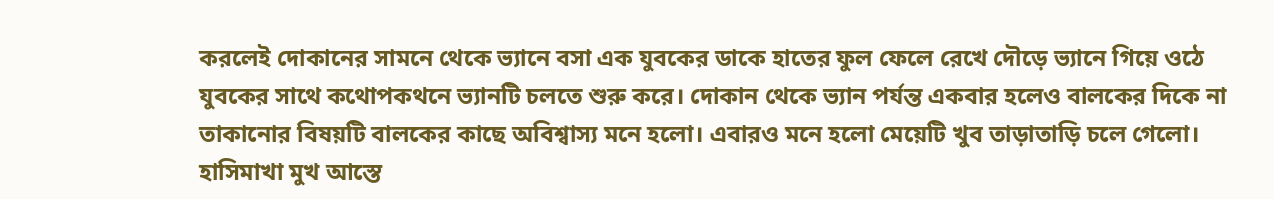করলেই দোকানের সামনে থেকে ভ্যানে বসা এক যুবকের ডাকে হাতের ফুল ফেলে রেখে দৌড়ে ভ্যানে গিয়ে ওঠে যুবকের সাথে কথোপকথনে ভ্যানটি চলতে শুরু করে। দোকান থেকে ভ্যান পর্যন্ত একবার হলেও বালকের দিকে না তাকানোর বিষয়টি বালকের কাছে অবিশ্বাস্য মনে হলো। এবারও মনে হলো মেয়েটি খুব তাড়াতাড়ি চলে গেলো। হাসিমাখা মুখ আস্তে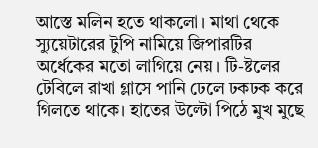আস্তে মলিন হতে থাকলো। মাথা থেকে স্যুয়েটারের টুপি নামিয়ে জিপারটির অর্ধেকের মতো লাগিয়ে নেয়। টি-ষ্টলের টেবিলে রাখা গ্লাসে পানি ঢেলে ঢকঢক করে গিলতে থাকে। হাতের উল্টো পিঠে মুখ মুছে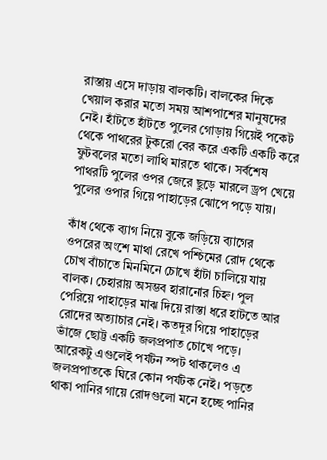রাস্তায় এসে দাড়ায় বালকটি। বালকের দিকে খেয়াল করার মতো সময় আশপাশের মানুষদের নেই। হাঁটতে হাঁটতে পুলের গোড়ায় গিয়েই পকেট থেকে পাথরের টুকরো বের করে একটি একটি করে ফুটবলের মতো লাথি মারতে থাকে। সর্বশেষ পাথরটি পুলের ওপর জেরে ছুড়ে মারলে ড্রপ খেয়ে পুলের ওপার গিয়ে পাহাড়ের ঝোপে পড়ে যায়।

কাঁধ থেকে ব্যাগ নিয়ে বুকে জড়িয়ে ব্যাগের ওপরের অংশে মাথা রেখে পশ্চিমের রোদ থেকে চোখ বাঁচাতে মিনমিনে চোখে হাঁটা চালিয়ে যায় বালক। চেহারায় অসম্ভব হারানোর চিহ্ন। পুল পেরিয়ে পাহাড়ের মাঝ দিয়ে রাস্তা ধরে হাটতে আর রোদের অত্যাচার নেই। কতদূর গিয়ে পাহাড়ের ভাঁজে ছোট্ট একটি জলপ্রপাত চোখে পড়ে। আরেকটু এগুলেই পর্যটন স্পট থাকলেও এ জলপ্রপাতকে ঘিরে কোন পর্যটক নেই। পড়তে থাকা পানির গায়ে রোদগুলো মনে হচ্ছে পানির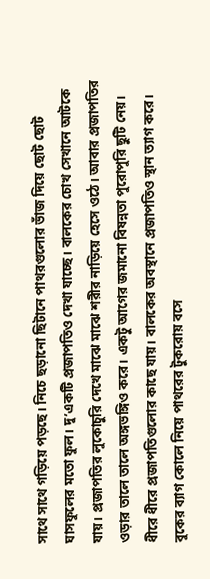সাথে সাথে গড়িয়ে পড়ছে। নিচে ছড়ানো ছিটানে পাথরগুলোর ভাঁজ দিয়ে ছোট ছোট ঘাসফুলের মতো ফুল। দু’একটি প্রজাপতিও দেখা যাচ্ছে। বালকের চোখ সেখানে আটকে যায়। প্রজাপতির লুকোচুরি দেখে মাঝে মাঝে শরীর নাড়িয়ে হেসে ওঠে। আবার প্রজাপতির ওড়ার তালে তালে অঙ্গভঙ্গিও করে। একটু আগের জমানো বিষন্নতা পুরোপুরি ছুটি নেয়। ধীরে ধীরে প্রজাপতিগুলোর কাছে যায়। বালকের অবস্থানে প্রজাপতিও স্থান ত্যাগ করে। বুকের ব্যাগ কোলে নিয়ে পাথরের টুকরোয় বসে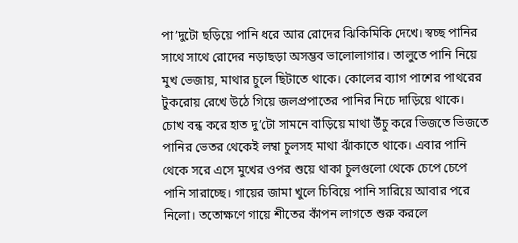পা’দুটো ছড়িয়ে পানি ধরে আর রোদের ঝিকিমিকি দেখে। স্বচ্ছ পানির সাথে সাথে রোদের নড়াছড়া অসম্ভব ভালোলাগার। তালুতে পানি নিয়ে মুখ ভেজায়, মাথার চুলে ছিটাতে থাকে। কোলের ব্যাগ পাশের পাথরের টুকরোয় রেখে উঠে গিয়ে জলপ্রপাতের পানির নিচে দাড়িয়ে থাকে। চোখ বন্ধ করে হাত দু’টো সামনে বাড়িয়ে মাথা উঁচু করে ভিজতে ভিজতে পানির ভেতর থেকেই লম্বা চুলসহ মাথা ঝাঁকাতে থাকে। এবার পানি থেকে সরে এসে মুখের ওপর শুয়ে থাকা চুলগুলো থেকে চেপে চেপে পানি সারাচ্ছে। গায়ের জামা খুলে চিবিয়ে পানি সারিয়ে আবার পরে নিলো। ততোক্ষণে গায়ে শীতের কাঁপন লাগতে শুরু করলে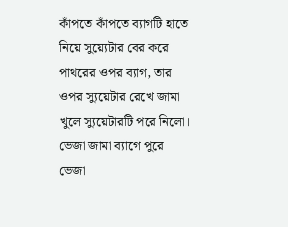কাঁপতে কাঁপতে ব্যাগটি হাতে নিয়ে সুয়্যেটার বের করে পাথরের ওপর ব্যাগ, তার ওপর স্যুয়েটার রেখে জামা খুলে স্যুয়েটারটি পরে নিলো। ভেজা জামা ব্যাগে পুরে ভেজা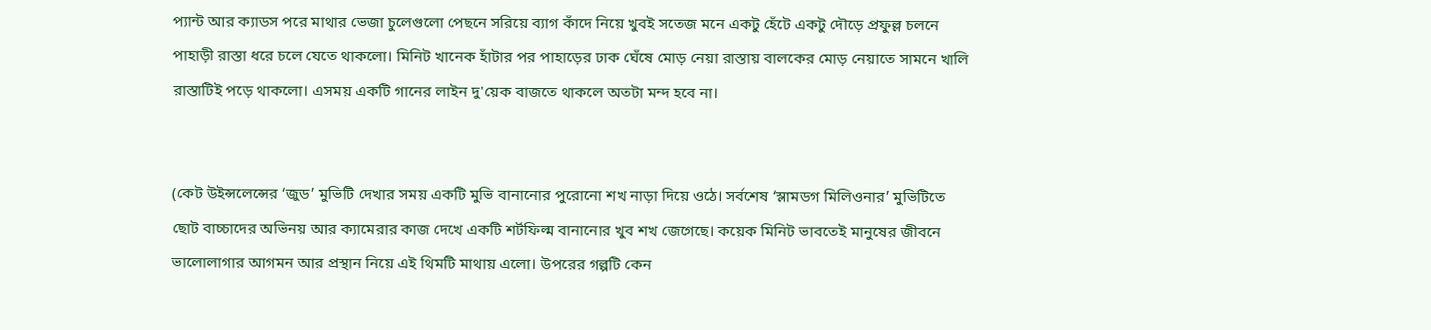প্যান্ট আর ক্যাডস পরে মাথার ভেজা চুলেগুলো পেছনে সরিয়ে ব্যাগ কাঁদে নিয়ে খুবই সতেজ মনে একটু হেঁটে একটু দৌড়ে প্রফুল্ল চলনে পাহাড়ী রাস্তা ধরে চলে যেতে থাকলো। মিনিট খানেক হাঁটার পর পাহাড়ের ঢাক ঘেঁষে মোড় নেয়া রাস্তায় বালকের মোড় নেয়াতে সামনে খালি রাস্তাটিই পড়ে থাকলো। এসময় একটি গানের লাইন দু'য়েক বাজতে থাকলে অতটা মন্দ হবে না।


(কেট উইন্সলেন্সের ‘জুড’ মুভিটি দেখার সময় একটি মুভি বানানোর পুরোনো শখ নাড়া দিয়ে ওঠে। সর্বশেষ ‘স্লামডগ মিলিওনার’ মুভিটিতে ছোট বাচ্চাদের অভিনয় আর ক্যামেরার কাজ দেখে একটি শর্টফিল্ম বানানোর খুব শখ জেগেছে। কয়েক মিনিট ভাবতেই মানুষের জীবনে ভালোলাগার আগমন আর প্রস্থান নিয়ে এই থিমটি মাথায় এলো। উপরের গল্পটি কেন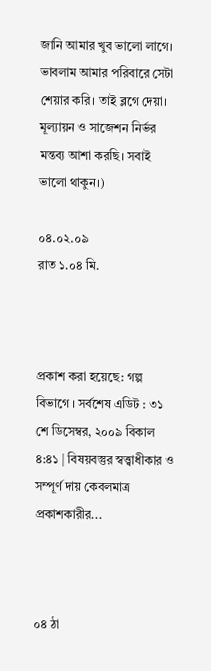জানি আমার খুব ভালো লাগে। ভাবলাম আমার পরিবারে সেটা শেয়ার করি। তাই ব্লগে দেয়া। মূল্যায়ন ও সাজেশন নির্ভর মন্তব্য আশা করছি। সবাই ভালো থাকুন।)

০৪.০২.০৯
রাত ১.০৪ মি.



প্রকাশ করা হয়েছে: গল্প  বিভাগে । সর্বশেষ এডিট : ৩১ শে ডিসেম্বর, ২০০৯ বিকাল ৪:৪১ | বিষয়বস্তুর স্বত্ত্বাধীকার ও সম্পূর্ণ দায় কেবলমাত্র প্রকাশকারীর...



০৪ ঠা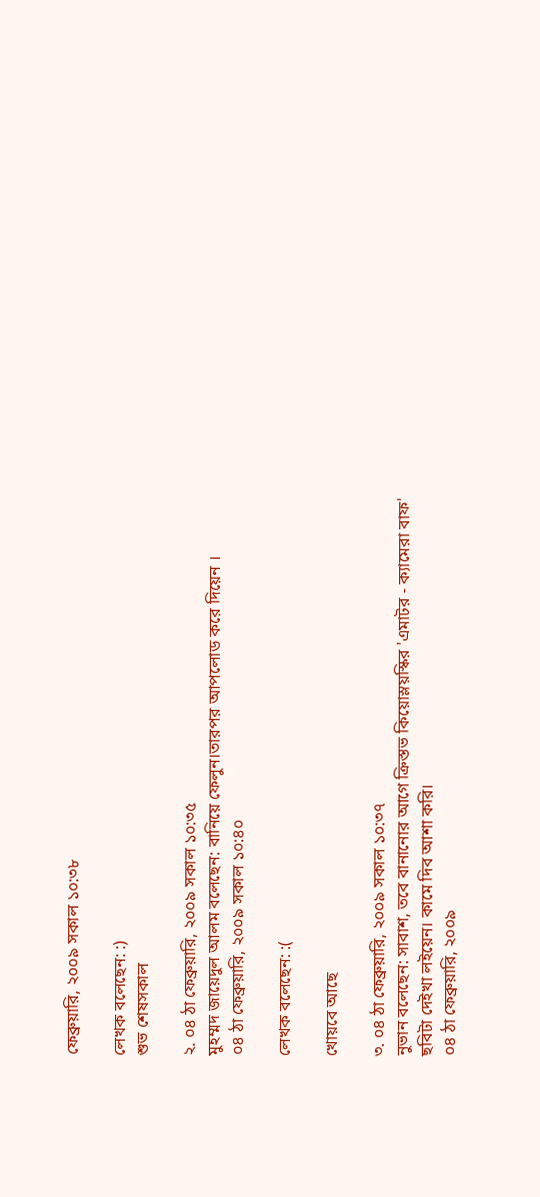ফেব্রুয়ারি, ২০০৯ সকাল ১০:৩৮

লেখক বলেছেন: :)
শুভ শেষসকাল

২. ০৪ ঠা ফেব্রুয়ারি, ২০০৯ সকাল ১০:৩৫
মুহম্মদ জায়েদুল আলম বলেছেন: বানিয়ে ফেলুন।তারপর আপলোড করে দিয়েন ।
০৪ ঠা ফেব্রুয়ারি, ২০০৯ সকাল ১০:৪০

লেখক বলেছেন: :(

খোয়বে আছে

৩. ০৪ ঠা ফেব্রুয়ারি, ২০০৯ সকাল ১০:৩৭
নুভান বলেছেন: সাবাশ, তবে বানানোর আগে ক্রিস্তভ কিয়োস্লয়স্কির 'এমাটর - ক্যামেরা বাফ' ছবিটা দেইখা লইয়েন। কামে দিব আশা করি।
০৪ ঠা ফেব্রুয়ারি, ২০০৯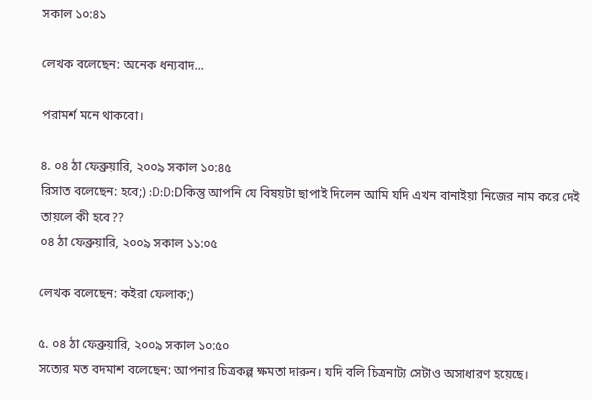সকাল ১০:৪১

লেখক বলেছেন: অনেক ধন্যবাদ...

পরামর্শ মনে থাকবো।

৪. ০৪ ঠা ফেব্রুয়ারি, ২০০৯ সকাল ১০:৪৫
রিসাত বলেছেন: হবে;) :D:D:Dকিন্তু আপনি যে বিষয়টা ছাপাই দিলেন আমি যদি এখন বানাইয়া নিজের নাম করে দেই তায়লে কী হবে??
০৪ ঠা ফেব্রুয়ারি, ২০০৯ সকাল ১১:০৫

লেখক বলেছেন: কইরা ফেলাক;)

৫. ০৪ ঠা ফেব্রুয়ারি, ২০০৯ সকাল ১০:৫০
সত্যের মত বদমাশ বলেছেন: আপনার চিত্রকল্প ক্ষমতা দারুন। যদি বলি চিত্রনাট্য সেটাও অসাধারণ হয়েছে।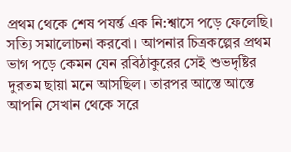প্রথম থেকে শেষ পযর্ন্ত এক নি:শ্বাসে পড়ে ফেলেছি। সত্যি সমালোচনা করবো। আপনার চিত্রকল্পের প্রথম ভাগ পড়ে কেমন যেন রবিঠাকুরের সেই শুভদৃষ্টির দুরতম ছায়া মনে আসছিল। তারপর আস্তে আস্তে আপনি সেখান থেকে সরে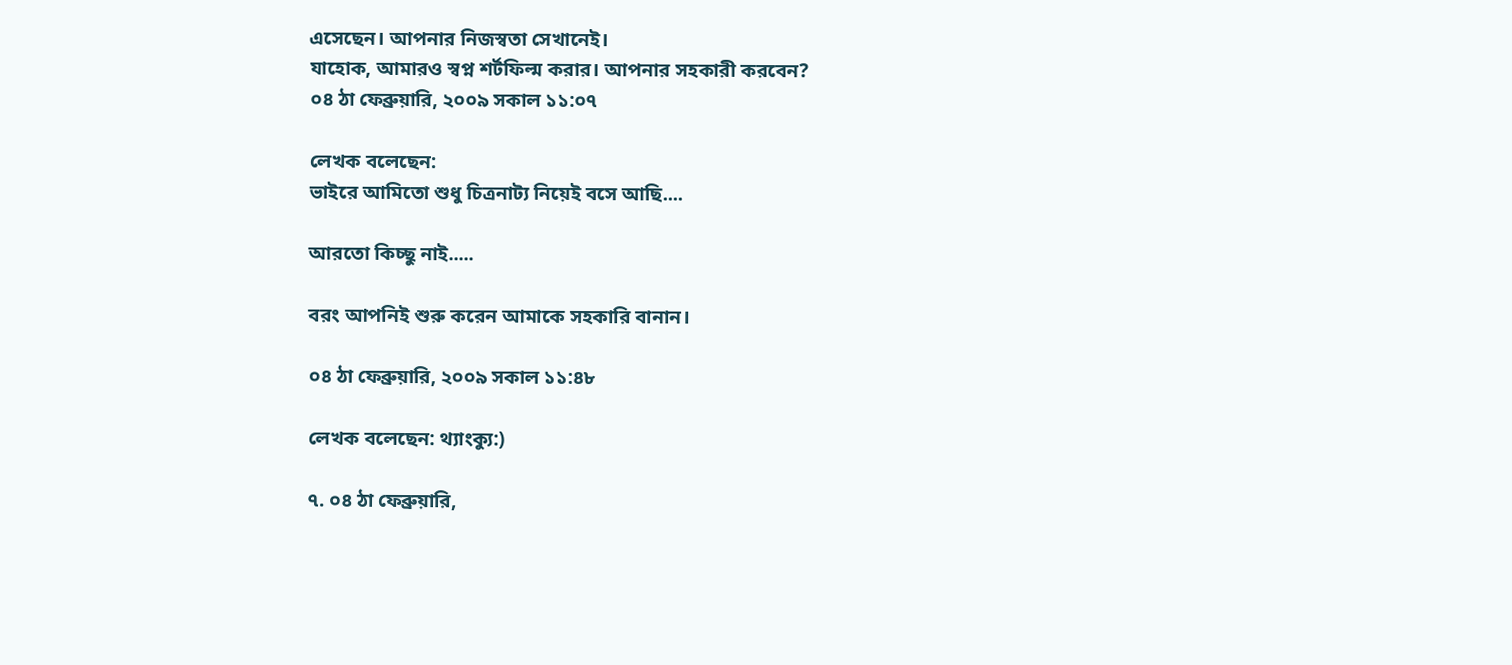এসেছেন। আপনার নিজস্বতা সেখানেই।
যাহোক, আমারও স্বপ্ন শর্টফিল্ম করার। আপনার সহকারী করবেন?
০৪ ঠা ফেব্রুয়ারি, ২০০৯ সকাল ১১:০৭

লেখক বলেছেন:
ভাইরে আমিতো শুধু চিত্রনাট্য নিয়েই বসে আছি....

আরতো কিচ্ছু নাই.....

বরং আপনিই শুরু করেন আমাকে সহকারি বানান।

০৪ ঠা ফেব্রুয়ারি, ২০০৯ সকাল ১১:৪৮

লেখক বলেছেন: থ্যাংক্যু:)

৭. ০৪ ঠা ফেব্রুয়ারি,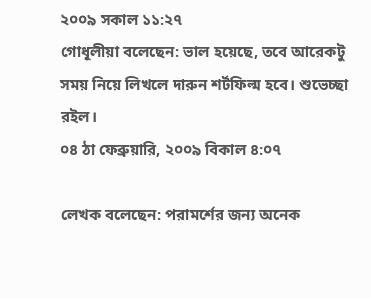২০০৯ সকাল ১১:২৭
গোধূলীয়া বলেছেন: ভাল হয়েছে, তবে আরেকটু সময় নিয়ে লিখলে দারুন শর্টফিল্ম হবে। শুভেচ্ছা রইল।
০৪ ঠা ফেব্রুয়ারি, ২০০৯ বিকাল ৪:০৭

লেখক বলেছেন: পরামর্শের জন্য অনেক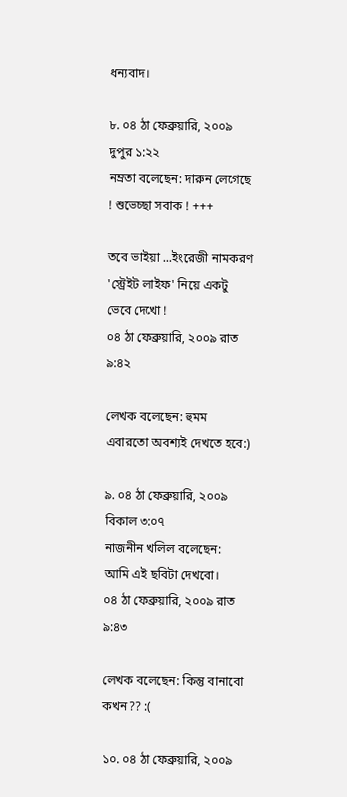ধন্যবাদ।

৮. ০৪ ঠা ফেব্রুয়ারি, ২০০৯ দুপুর ১:২২
নম্রতা বলেছেন: দারুন লেগেছে ! শুভেচ্ছা সবাক ! +++

তবে ভাইয়া ...ইংরেজী নামকরণ 'স্ট্রেইট লাইফ' নিয়ে একটু ভেবে দেখো !
০৪ ঠা ফেব্রুয়ারি, ২০০৯ রাত ৯:৪২

লেখক বলেছেন: হুমম এবারতো অবশ্যই দেখতে হবে:)

৯. ০৪ ঠা ফেব্রুয়ারি, ২০০৯ বিকাল ৩:০৭
নাজনীন খলিল বলেছেন:
আমি এই ছবিটা দেখবো।
০৪ ঠা ফেব্রুয়ারি, ২০০৯ রাত ৯:৪৩

লেখক বলেছেন: কিন্তু বানাবো কখন?? :(

১০. ০৪ ঠা ফেব্রুয়ারি, ২০০৯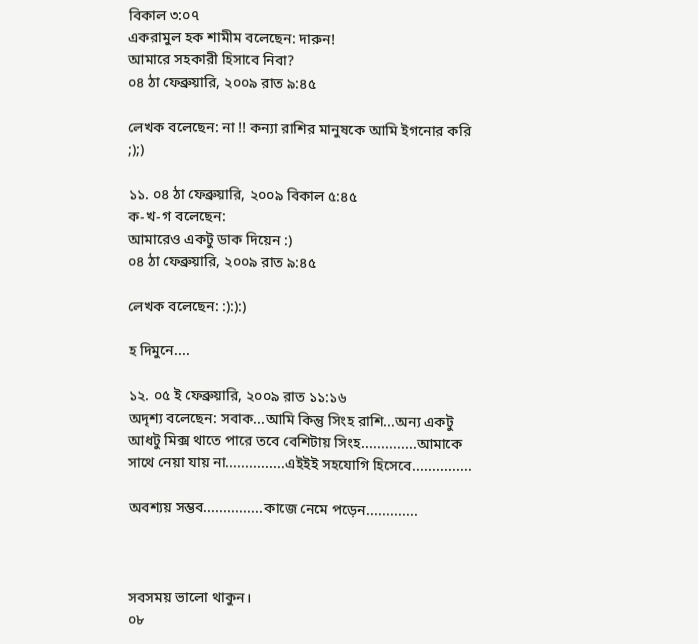বিকাল ৩:০৭
একরামুল হক শামীম বলেছেন: দারুন!
আমারে সহকারী হিসাবে নিবা?
০৪ ঠা ফেব্রুয়ারি, ২০০৯ রাত ৯:৪৫

লেখক বলেছেন: না !! কন্যা রাশির মানুষকে আমি ইগনোর করি ;);)

১১. ০৪ ঠা ফেব্রুয়ারি, ২০০৯ বিকাল ৫:৪৫
ক-খ-গ বলেছেন:
আমারেও একটু ডাক দিয়েন :)
০৪ ঠা ফেব্রুয়ারি, ২০০৯ রাত ৯:৪৫

লেখক বলেছেন: :):):)

হ দিমুনে....

১২. ০৫ ই ফেব্রুয়ারি, ২০০৯ রাত ১১:১৬
অদৃশ্য বলেছেন: সবাক...আমি কিন্তু সিংহ রাশি...অন্য একটু আধটু মিক্স থাতে পারে তবে বেশিটায় সিংহ..............আমাকে সাথে নেয়া যায় না...............এইইই সহযোগি হিসেবে...............

অবশ্যয় সম্ভব...............কাজে নেমে পড়েন.............



সবসময় ভালো থাকুন।
০৮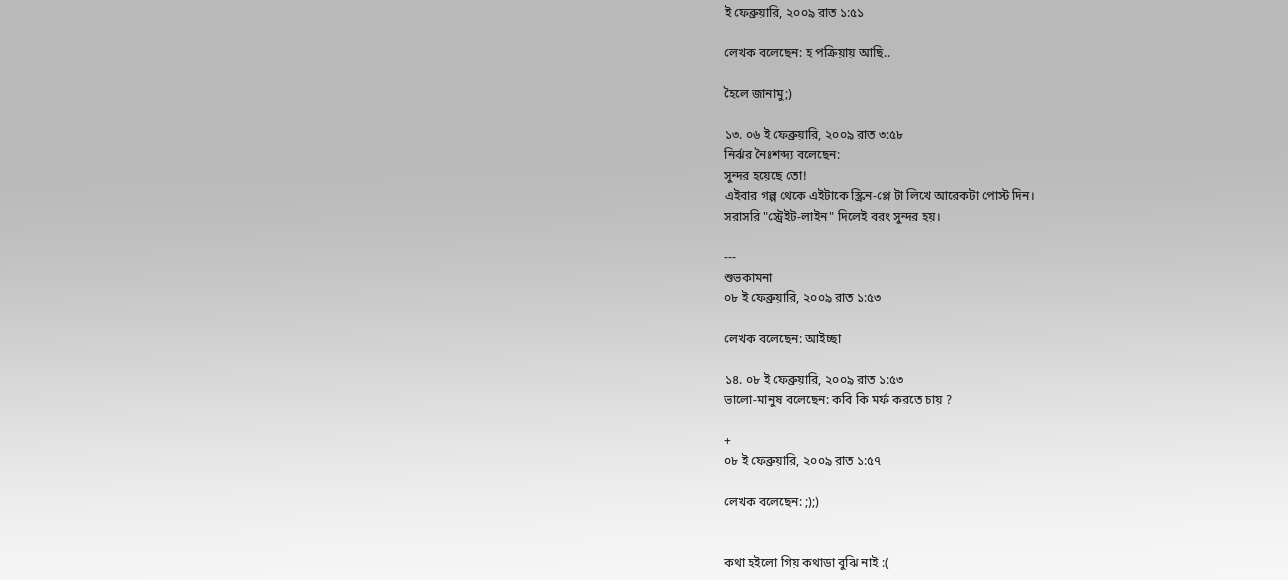ই ফেব্রুয়ারি, ২০০৯ রাত ১:৫১

লেখক বলেছেন: হ পক্রিয়ায় আছি..

হৈলে জানামু;)

১৩. ০৬ ই ফেব্রুয়ারি, ২০০৯ রাত ৩:৫৮
নির্ঝর নৈঃশব্দ্য বলেছেন:
সুন্দর হয়েছে তো!
এইবার গল্প থেকে এইটাকে স্ক্রিন-প্লে টা লিখে আরেকটা পোস্ট দিন।
সরাসরি "স্ট্রেইট-লাইন" দিলেই বরং সুন্দর হয়।

---
শুভকামনা
০৮ ই ফেব্রুয়ারি, ২০০৯ রাত ১:৫৩

লেখক বলেছেন: আইচ্ছা

১৪. ০৮ ই ফেব্রুয়ারি, ২০০৯ রাত ১:৫৩
ভালো-মানুষ বলেছেন: কবি কি মর্ফ করতে চায় ?

+
০৮ ই ফেব্রুয়ারি, ২০০৯ রাত ১:৫৭

লেখক বলেছেন: ;);)


কথা হইলো গিয় কথাডা বুঝি নাই :(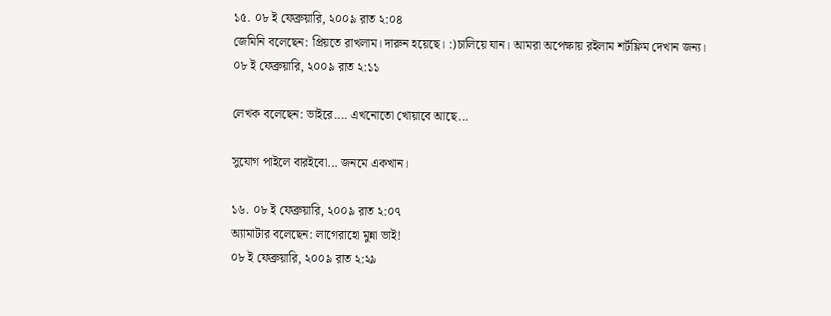১৫. ০৮ ই ফেব্রুয়ারি, ২০০৯ রাত ২:০৪
জেমিনি বলেছেন: প্রিয়তে রাখলাম। দারুন হয়েছে। :)চালিয়ে যান। আমরা অপেক্ষায় রইলাম শর্টফ্লিম দেখান জন্য।
০৮ ই ফেব্রুয়ারি, ২০০৯ রাত ২:১১

লেখক বলেছেন: ভাইরে.... এখনোতো খোয়াবে আছে...

সুযোগ পাইলে বারইবো... জনমে একখান।

১৬. ০৮ ই ফেব্রুয়ারি, ২০০৯ রাত ২:০৭
অ্যামাটার বলেছেন: লাগেরাহো মুন্না ভাই!
০৮ ই ফেব্রুয়ারি, ২০০৯ রাত ২:২৯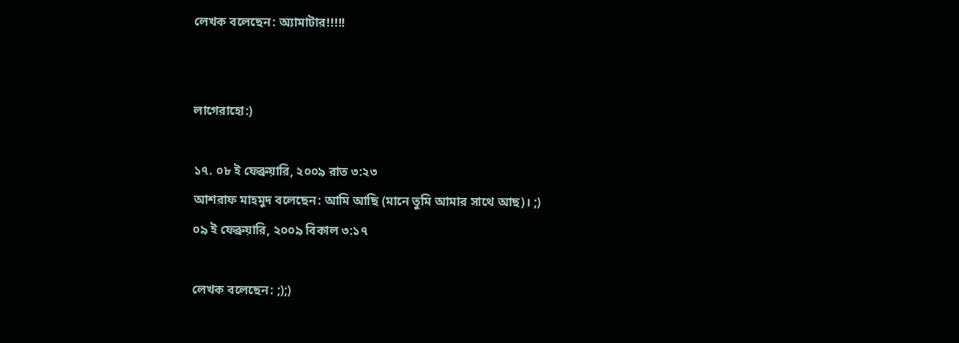লেখক বলেছেন: অ্যামাটার!!!!!


লাগেরাহো:)

১৭. ০৮ ই ফেব্রুয়ারি, ২০০৯ রাত ৩:২৩
আশরাফ মাহমুদ বলেছেন: আমি আছি (মানে তুমি আমার সাথে আছ)। ;)
০৯ ই ফেব্রুয়ারি, ২০০৯ বিকাল ৩:১৭

লেখক বলেছেন: ;);)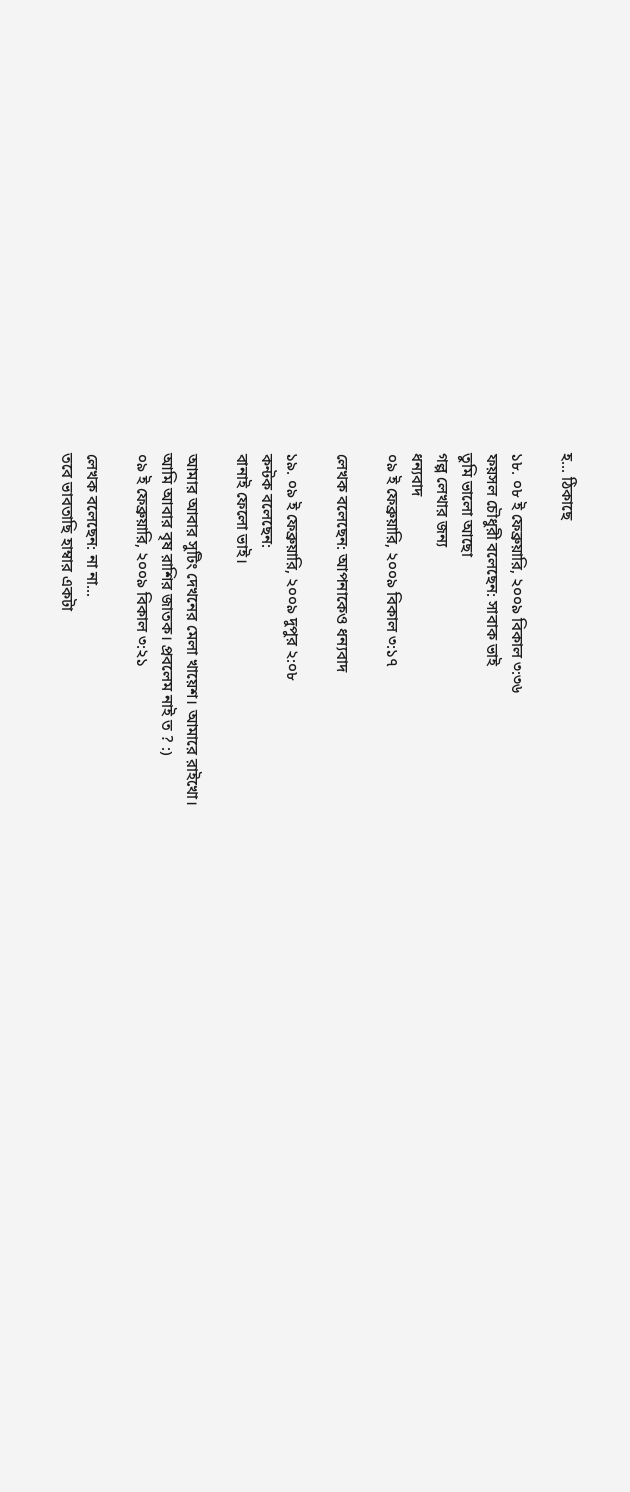হ... ঠিকাছে

১৮. ০৮ ই ফেব্রুয়ারি, ২০০৯ বিকাল ৩:৩৬
ফয়সল চৌধুরী বলেছেন: সাবাক ভাই
তুমি ভালো আছো
গল্প লেখার জন্য
ধন্যবাদ
০৯ ই ফেব্রুয়ারি, ২০০৯ বিকাল ৩:১৭

লেখক বলেছেন: আপনাকেও ধন্যবাদ

১৯. ০৯ ই ফেব্রুয়ারি, ২০০৯ দুপুর ২:০৮
কন্টক বলেছেন:
বানাই ফেলো ভাই।

আমার আবার সুটিং দেখনের মেলা খায়েশ। আমারে রাইখো।
আমি আবার বৃষ রাশির জাতক। প্রবলেম নাই ত ? :)
০৯ ই ফেব্রুয়ারি, ২০০৯ বিকাল ৩:২১

লেখক বলেছেন: না না...
তবে ভাবতাছি হাম্বার একটা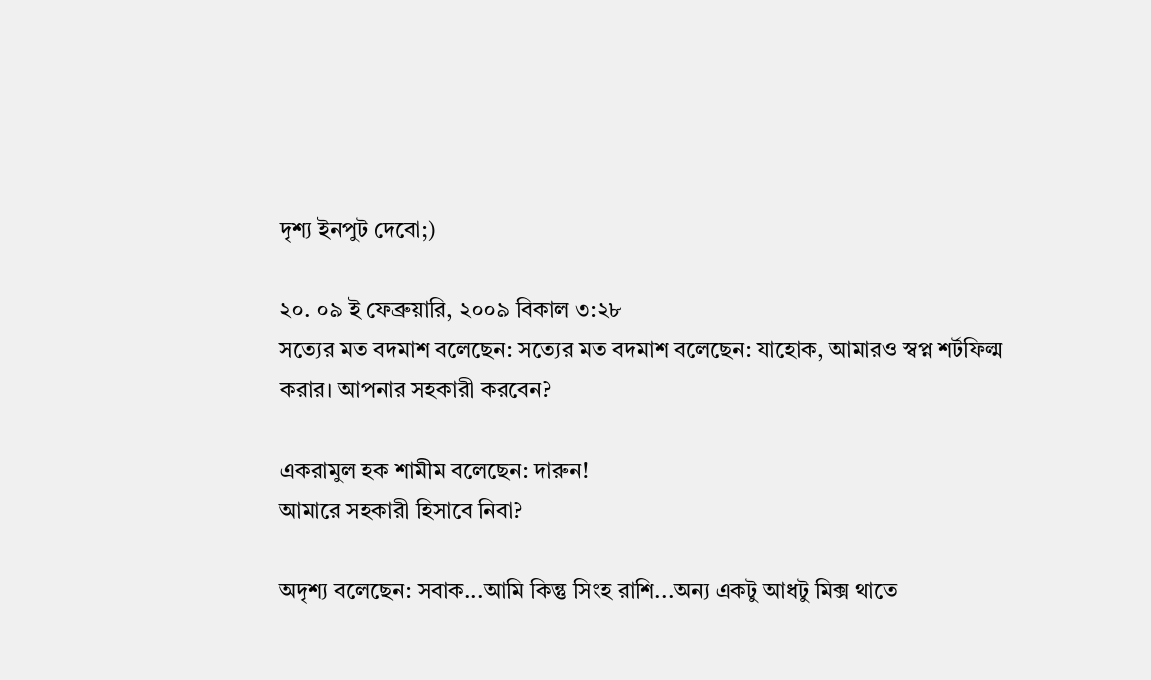দৃশ্য ইনপুট দেবো;)

২০. ০৯ ই ফেব্রুয়ারি, ২০০৯ বিকাল ৩:২৮
সত্যের মত বদমাশ বলেছেন: সত্যের মত বদমাশ বলেছেন: যাহোক, আমারও স্বপ্ন শর্টফিল্ম করার। আপনার সহকারী করবেন?

একরামুল হক শামীম বলেছেন: দারুন!
আমারে সহকারী হিসাবে নিবা?

অদৃশ্য বলেছেন: সবাক...আমি কিন্তু সিংহ রাশি...অন্য একটু আধটু মিক্স থাতে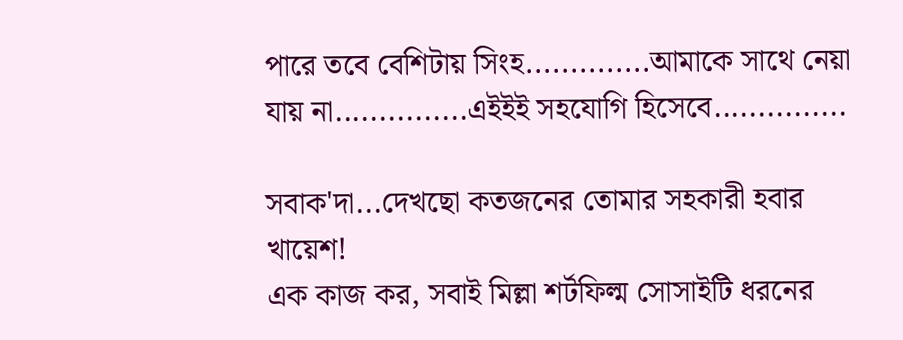পারে তবে বেশিটায় সিংহ..............আমাকে সাথে নেয়া যায় না...............এইইই সহযোগি হিসেবে...............

সবাক'দা...দেখছো কতজনের তোমার সহকারী হবার খায়েশ!
এক কাজ কর, সবাই মিল্লা শর্টফিল্ম সোসাইটি ধরনের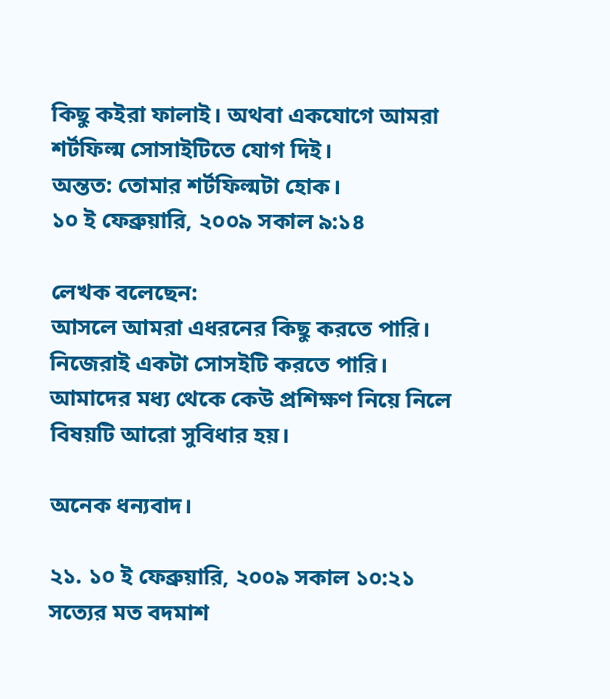কিছু কইরা ফালাই। অথবা একযোগে আমরা শর্টফিল্ম সোসাইটিতে যোগ দিই।
অন্তত: তোমার শর্টফিল্মটা হোক।
১০ ই ফেব্রুয়ারি, ২০০৯ সকাল ৯:১৪

লেখক বলেছেন:
আসলে আমরা এধরনের কিছু করতে পারি।
নিজেরাই একটা সোসইটি করতে পারি।
আমাদের মধ্য থেকে কেউ প্রশিক্ষণ নিয়ে নিলে বিষয়টি আরো সুবিধার হয়।

অনেক ধন্যবাদ।

২১. ১০ ই ফেব্রুয়ারি, ২০০৯ সকাল ১০:২১
সত্যের মত বদমাশ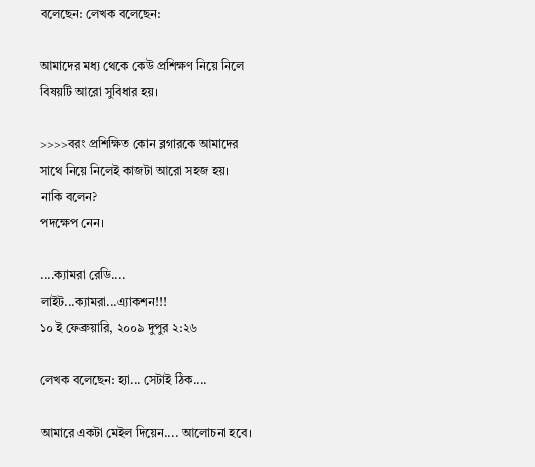বলেছেন: লেখক বলেছেন:

আমাদের মধ্য থেকে কেউ প্রশিক্ষণ নিয়ে নিলে বিষয়টি আরো সুবিধার হয়।

>>>>বরং প্রশিক্ষিত কোন ব্লগারকে আমাদের সাথে নিয়ে নিলেই কাজটা আরো সহজ হয়।
নাকি বলেন?
পদক্ষেপ নেন।

....ক্যামরা রেডি....
লাইট...ক্যামরা...এ্যাকশন!!!
১০ ই ফেব্রুয়ারি, ২০০৯ দুপুর ২:২৬

লেখক বলেছেন: হ্যা... সেটাই ঠিক....

আমারে একটা মেইল দিয়েন.... আলোচনা হবে।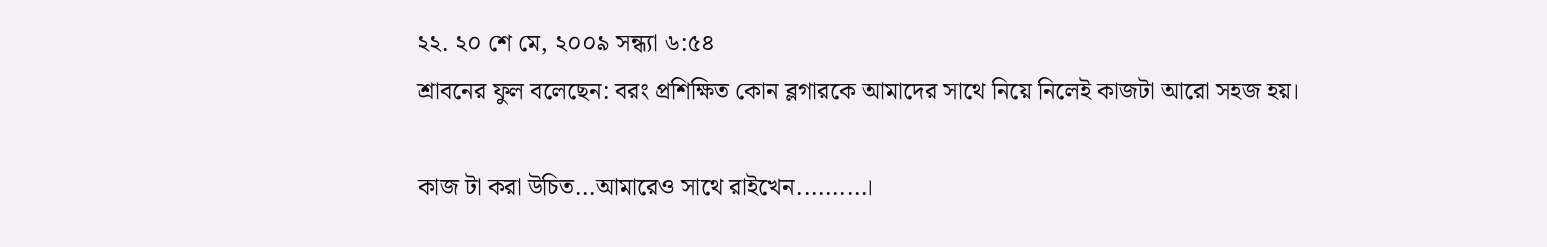২২. ২০ শে মে, ২০০৯ সন্ধ্যা ৬:৫৪
শ্রাবনের ফুল বলেছেন: বরং প্রশিক্ষিত কোন ব্লগারকে আমাদের সাথে নিয়ে নিলেই কাজটা আরো সহজ হয়।

কাজ টা করা উচিত...আমারেও সাথে রাইখেন..........।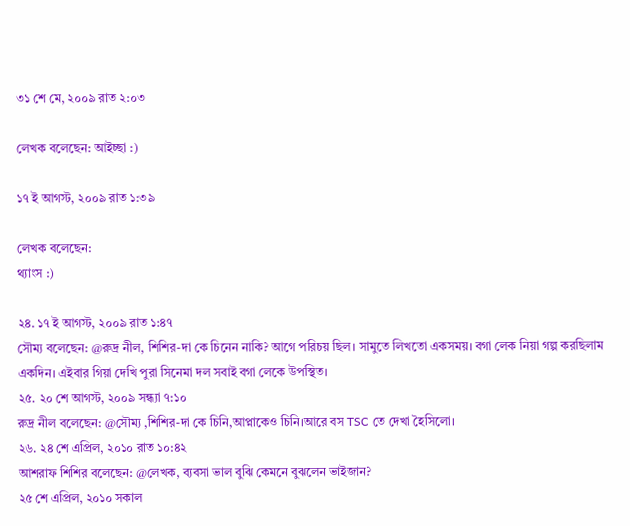৩১ শে মে, ২০০৯ রাত ২:০৩

লেখক বলেছেন: আইচ্ছা :)

১৭ ই আগস্ট, ২০০৯ রাত ১:৩৯

লেখক বলেছেন:
থ্যাংস :)

২৪. ১৭ ই আগস্ট, ২০০৯ রাত ১:৪৭
সৌম্য বলেছেন: @রুদ্র নীল, শিশির-দা কে চিনেন নাকি? আগে পরিচয় ছিল। সামুতে লিখতো একসময়। বগা লেক নিয়া গল্প করছিলাম একদিন। এইবার গিয়া দেখি পুরা সিনেমা দল সবাই বগা লেকে উপস্থিত।
২৫. ২০ শে আগস্ট, ২০০৯ সন্ধ্যা ৭:১০
রুদ্র নীল বলেছেন: @সৌম্য ,শিশির-দা কে চিনি,আপ্নাকেও চিনি।আরে বস TSC তে দেখা হৈসিলো।
২৬. ২৪ শে এপ্রিল, ২০১০ রাত ১০:৪২
আশরাফ শিশির বলেছেন: @লেখক, ব্যবসা ভাল বুঝি কেমনে বুঝলেন ভাইজান?
২৫ শে এপ্রিল, ২০১০ সকাল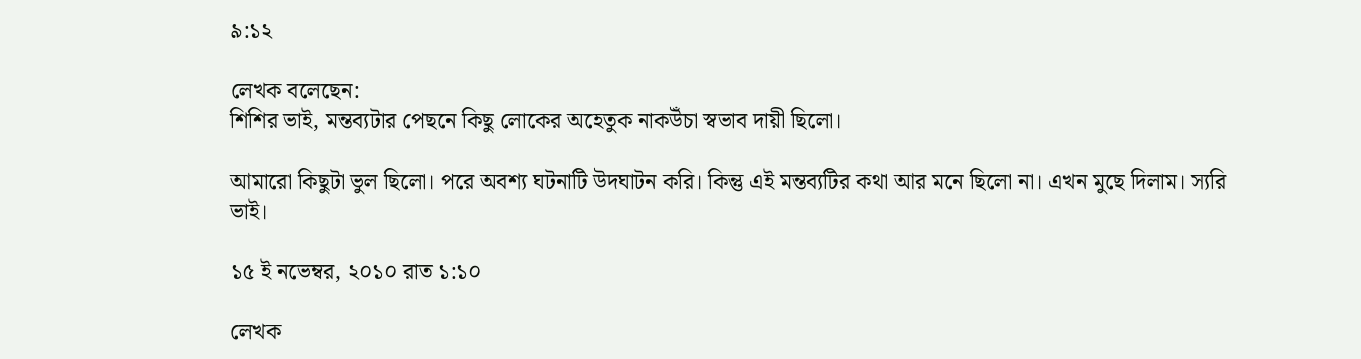৯:১২

লেখক বলেছেন:
শিশির ভাই, মন্তব্যটার পেছনে কিছু লোকের অহেতুক নাকউঁচা স্বভাব দায়ী ছিলো।

আমারো কিছুটা ভুল ছিলো। পরে অবশ্য ঘটনাটি উদঘাটন করি। কিন্তু এই মন্তব্যটির কথা আর মনে ছিলো না। এখন মুছে দিলাম। স্যরি ভাই।

১৫ ই নভেম্বর, ২০১০ রাত ১:১০

লেখক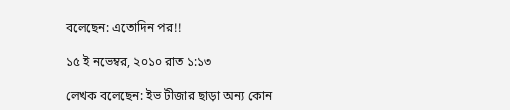বলেছেন: এতোদিন পর!!

১৫ ই নভেম্বর, ২০১০ রাত ১:১৩

লেখক বলেছেন: ইভ টীজার ছাড়া অন্য কোন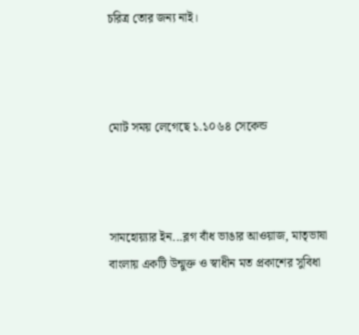চরিত্র তোর জন্য নাই।



মোট সময় লেগেছে ১.১০৬৪ সেকেন্ড



সামহোয়‍্যার ইন...ব্লগ বাঁধ ভাঙার আওয়াজ, মাতৃভাষা বাংলায় একটি উন্মুক্ত ও স্বাধীন মত প্রকাশের সুবিধা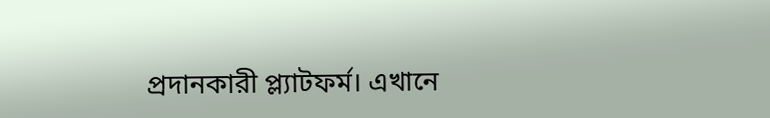প্রদানকারী প্ল্যাটফর্ম। এখানে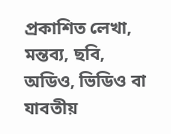প্রকাশিত লেখা, মন্তব‍্য, ছবি, অডিও, ভিডিও বা যাবতীয়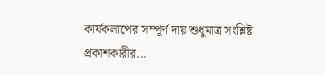কার্যকলাপের সম্পূর্ণ দায় শুধুমাত্র সংশ্লিষ্ট প্রকাশকারীর...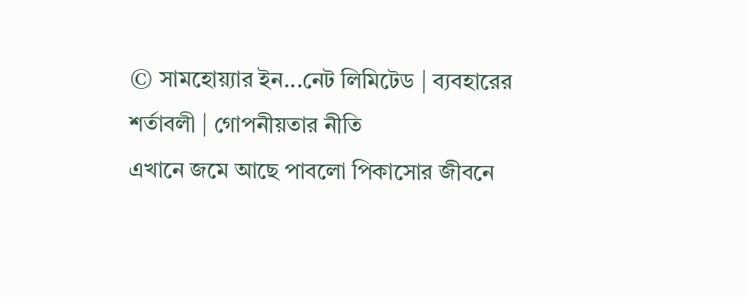© সামহোয়্যার ইন...নেট লিমিটেড | ব্যবহারের শর্তাবলী | গোপনীয়তার নীতি
এখানে জমে আছে পাবলো পিকাসোর জীবনে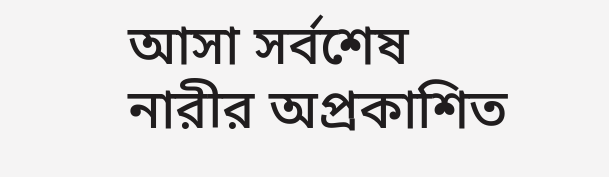আসা সর্বশেষ নারীর অপ্রকাশিত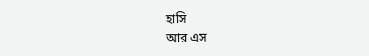হাসি
আর এস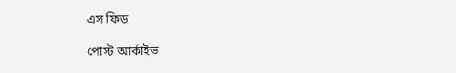এস ফিড

পোস্ট আর্কাইভ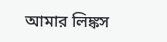আমার লিঙ্কস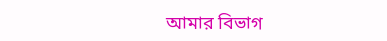আমার বিভাগ